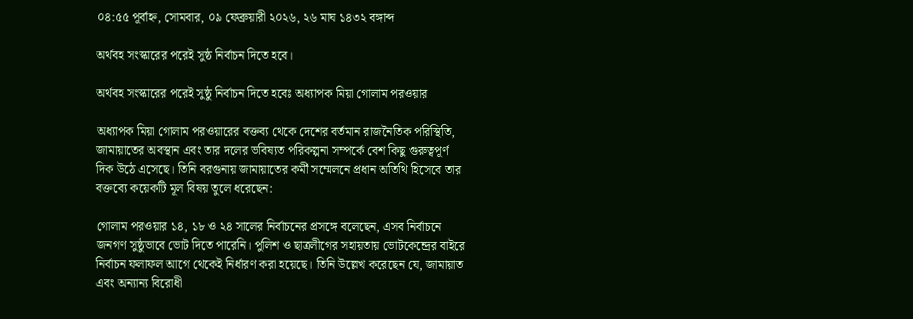০৪:৫৫ পূর্বাহ্ন, সোমবার, ০৯ ফেব্রুয়ারী ২০২৬, ২৬ মাঘ ১৪৩২ বঙ্গাব্দ

অর্থবহ সংস্কারের পরেই সুষ্ঠ নির্বাচন দিতে হবে।

অর্থবহ সংস্কারের পরেই সুষ্ঠু নির্বাচন দিতে হবেঃ অধ্যাপক মিয়া গোলাম পরওয়ার

অধ্যাপক মিয়া গোলাম পরওয়ারের বক্তব্য থেকে দেশের বর্তমান রাজনৈতিক পরিস্থিতি, জামায়াতের অবস্থান এবং তার দলের ভবিষ্যত পরিকল্পনা সম্পর্কে বেশ কিছু গুরুত্বপূর্ণ দিক উঠে এসেছে। তিনি বরগুনায় জামায়াতের কর্মী সম্মেলনে প্রধান অতিথি হিসেবে তার বক্তব্যে কয়েকটি মূল বিষয় তুলে ধরেছেন:

গোলাম পরওয়ার ১৪, ১৮ ও ২৪ সালের নির্বাচনের প্রসঙ্গে বলেছেন, এসব নির্বাচনে জনগণ সুষ্ঠুভাবে ভোট দিতে পারেনি। পুলিশ ও ছাত্রলীগের সহায়তায় ভোটকেন্দ্রের বাইরে নির্বাচন ফলাফল আগে থেকেই নির্ধারণ করা হয়েছে। তিনি উল্লেখ করেছেন যে, জামায়াত এবং অন্যান্য বিরোধী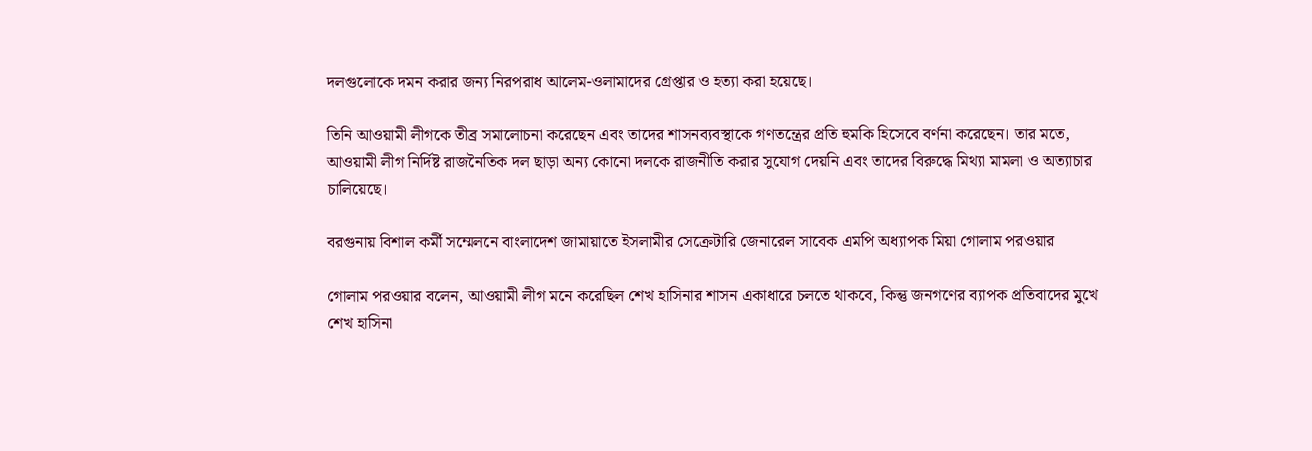দলগুলোকে দমন করার জন্য নিরপরাধ আলেম-ওলামাদের গ্রেপ্তার ও হত্যা করা হয়েছে।

তিনি আওয়ামী লীগকে তীব্র সমালোচনা করেছেন এবং তাদের শাসনব্যবস্থাকে গণতন্ত্রের প্রতি হুমকি হিসেবে বর্ণনা করেছেন। তার মতে, আওয়ামী লীগ নির্দিষ্ট রাজনৈতিক দল ছাড়া অন্য কোনো দলকে রাজনীতি করার সুযোগ দেয়নি এবং তাদের বিরুদ্ধে মিথ্যা মামলা ও অত্যাচার চালিয়েছে।

বরগুনায় বিশাল কর্মী সম্মেলনে বাংলাদেশ জামায়াতে ইসলামীর সেক্রেটারি জেনারেল সাবেক এমপি অধ্যাপক মিয়া গোলাম পরওয়ার

গোলাম পরওয়ার বলেন, আওয়ামী লীগ মনে করেছিল শেখ হাসিনার শাসন একাধারে চলতে থাকবে, কিন্তু জনগণের ব্যাপক প্রতিবাদের মুখে শেখ হাসিনা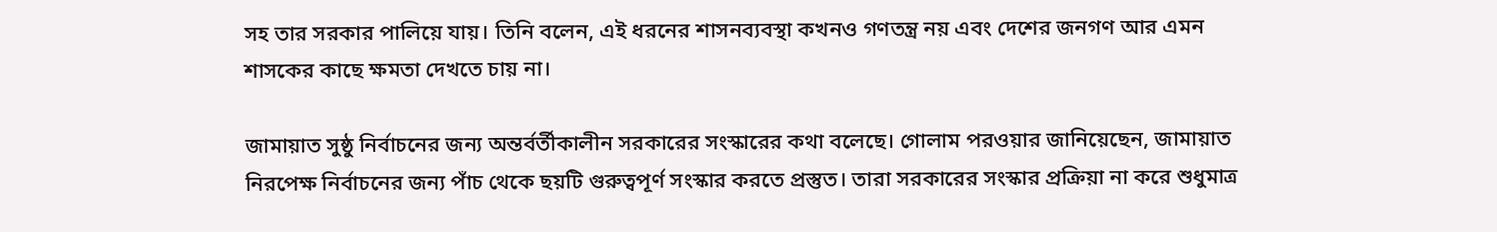সহ তার সরকার পালিয়ে যায়। তিনি বলেন, এই ধরনের শাসনব্যবস্থা কখনও গণতন্ত্র নয় এবং দেশের জনগণ আর এমন শাসকের কাছে ক্ষমতা দেখতে চায় না।

জামায়াত সুষ্ঠু নির্বাচনের জন্য অন্তর্বর্তীকালীন সরকারের সংস্কারের কথা বলেছে। গোলাম পরওয়ার জানিয়েছেন, জামায়াত নিরপেক্ষ নির্বাচনের জন্য পাঁচ থেকে ছয়টি গুরুত্বপূর্ণ সংস্কার করতে প্রস্তুত। তারা সরকারের সংস্কার প্রক্রিয়া না করে শুধুমাত্র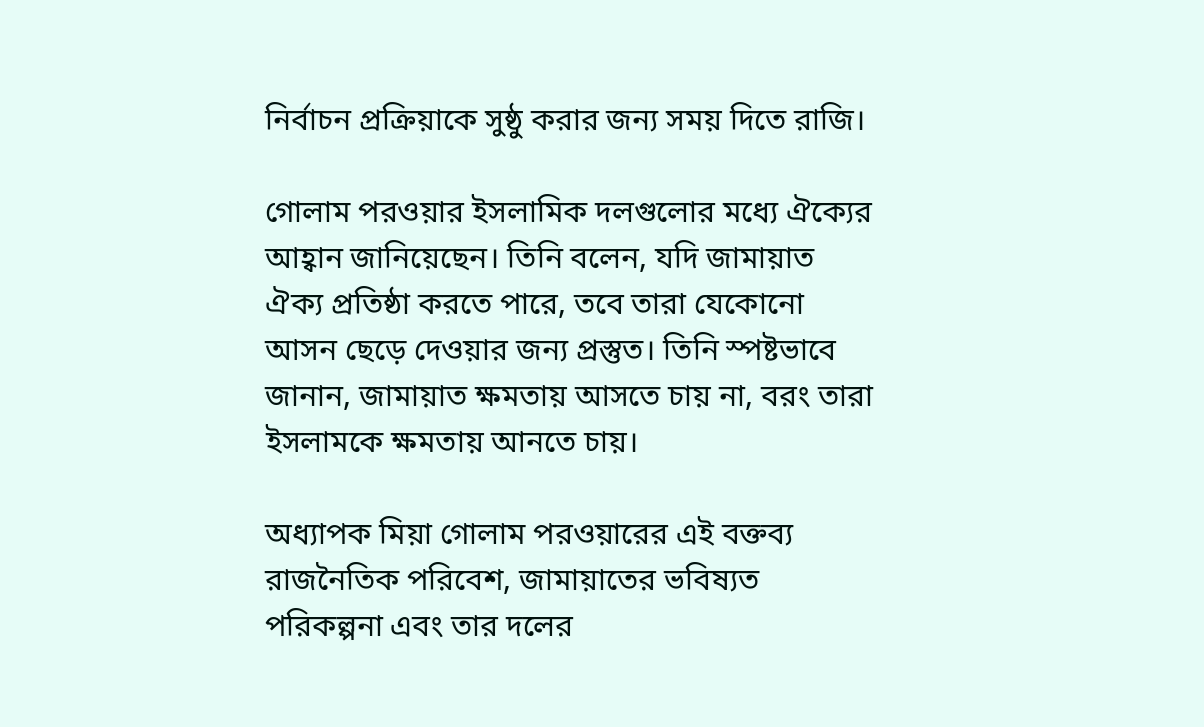নির্বাচন প্রক্রিয়াকে সুষ্ঠু করার জন্য সময় দিতে রাজি।

গোলাম পরওয়ার ইসলামিক দলগুলোর মধ্যে ঐক্যের আহ্বান জানিয়েছেন। তিনি বলেন, যদি জামায়াত ঐক্য প্রতিষ্ঠা করতে পারে, তবে তারা যেকোনো আসন ছেড়ে দেওয়ার জন্য প্রস্তুত। তিনি স্পষ্টভাবে জানান, জামায়াত ক্ষমতায় আসতে চায় না, বরং তারা ইসলামকে ক্ষমতায় আনতে চায়।

অধ্যাপক মিয়া গোলাম পরওয়ারের এই বক্তব্য রাজনৈতিক পরিবেশ, জামায়াতের ভবিষ্যত পরিকল্পনা এবং তার দলের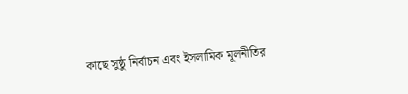কাছে সুষ্ঠু নির্বাচন এবং ইসলামিক মূলনীতির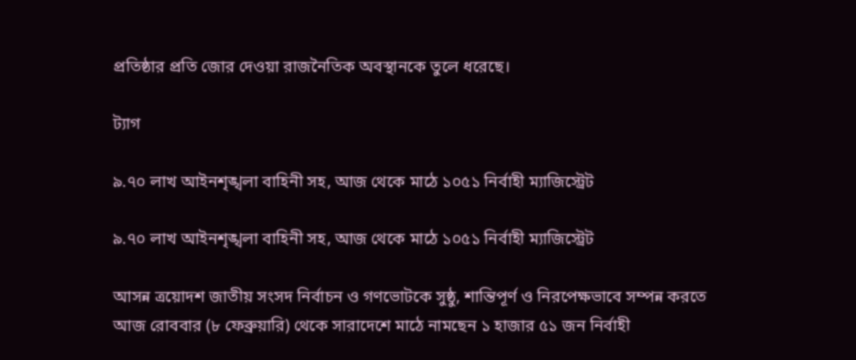প্রতিষ্ঠার প্রতি জোর দেওয়া রাজনৈতিক অবস্থানকে তুলে ধরেছে।

ট্যাগ

৯.৭০ লাখ আইনশৃঙ্খলা বাহিনী সহ, আজ থেকে মাঠে ১০৫১ নির্বাহী ম্যাজিস্ট্রেট

৯.৭০ লাখ আইনশৃঙ্খলা বাহিনী সহ, আজ থেকে মাঠে ১০৫১ নির্বাহী ম্যাজিস্ট্রেট

আসন্ন ত্রয়োদশ জাতীয় সংসদ নির্বাচন ও গণভোটকে সুষ্ঠু, শান্তিপূর্ণ ও নিরপেক্ষভাবে সম্পন্ন করতে আজ রোববার (৮ ফেব্রুয়ারি) থেকে সারাদেশে মাঠে নামছেন ১ হাজার ৫১ জন নির্বাহী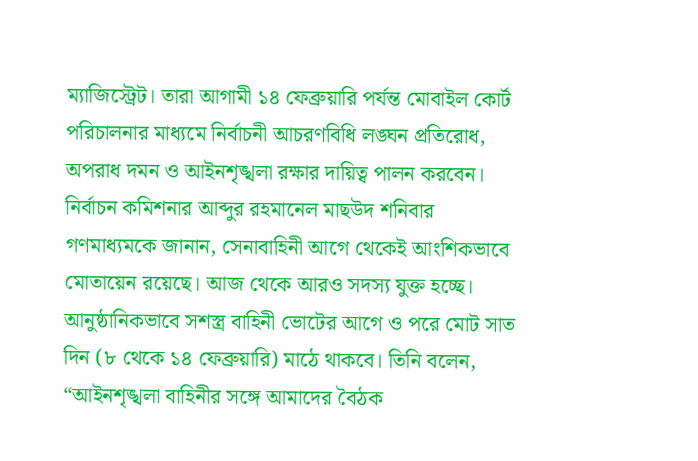ম্যাজিস্ট্রেট। তারা আগামী ১৪ ফেব্রুয়ারি পর্যন্ত মোবাইল কোর্ট পরিচালনার মাধ্যমে নির্বাচনী আচরণবিধি লঙ্ঘন প্রতিরোধ, অপরাধ দমন ও আইনশৃঙ্খলা রক্ষার দায়িত্ব পালন করবেন। নির্বাচন কমিশনার আব্দুর রহমানেল মাছউদ শনিবার গণমাধ্যমকে জানান, সেনাবাহিনী আগে থেকেই আংশিকভাবে মোতায়েন রয়েছে। আজ থেকে আরও সদস্য যুক্ত হচ্ছে। আনুষ্ঠানিকভাবে সশস্ত্র বাহিনী ভোটের আগে ও পরে মোট সাত দিন (৮ থেকে ১৪ ফেব্রুয়ারি) মাঠে থাকবে। তিনি বলেন, “আইনশৃঙ্খলা বাহিনীর সঙ্গে আমাদের বৈঠক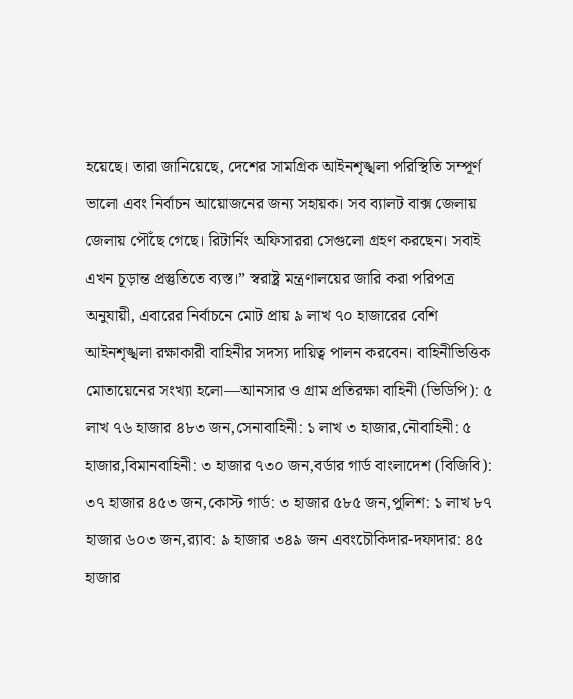হয়েছে। তারা জানিয়েছে, দেশের সামগ্রিক আইনশৃঙ্খলা পরিস্থিতি সম্পূর্ণ ভালো এবং নির্বাচন আয়োজনের জন্য সহায়ক। সব ব্যালট বাক্স জেলায় জেলায় পৌঁছে গেছে। রিটার্নিং অফিসাররা সেগুলো গ্রহণ করছেন। সবাই এখন চূড়ান্ত প্রস্তুতিতে ব্যস্ত।” স্বরাষ্ট্র মন্ত্রণালয়ের জারি করা পরিপত্র অনুযায়ী, এবারের নির্বাচনে মোট প্রায় ৯ লাখ ৭০ হাজারের বেশি আইনশৃঙ্খলা রক্ষাকারী বাহিনীর সদস্য দায়িত্ব পালন করবেন। বাহিনীভিত্তিক মোতায়েনের সংখ্যা হলো—আনসার ও গ্রাম প্রতিরক্ষা বাহিনী (ভিডিপি): ৫ লাখ ৭৬ হাজার ৪৮৩ জন,সেনাবাহিনী: ১ লাখ ৩ হাজার,নৌবাহিনী: ৫ হাজার,বিমানবাহিনী: ৩ হাজার ৭৩০ জন,বর্ডার গার্ড বাংলাদেশ (বিজিবি): ৩৭ হাজার ৪৫৩ জন,কোস্ট গার্ড: ৩ হাজার ৫৮৫ জন,পুলিশ: ১ লাখ ৮৭ হাজার ৬০৩ জন,র‌্যাব: ৯ হাজার ৩৪৯ জন এবংচৌকিদার-দফাদার: ৪৫ হাজার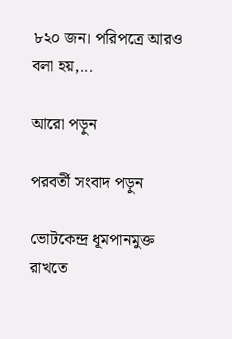৮২০ জন। পরিপত্রে আরও বলা হয়,...

আরো পড়ুন

পরবর্তী সংবাদ পড়ুন

ভোটকেন্দ্র ধূমপানমুক্ত রাখতে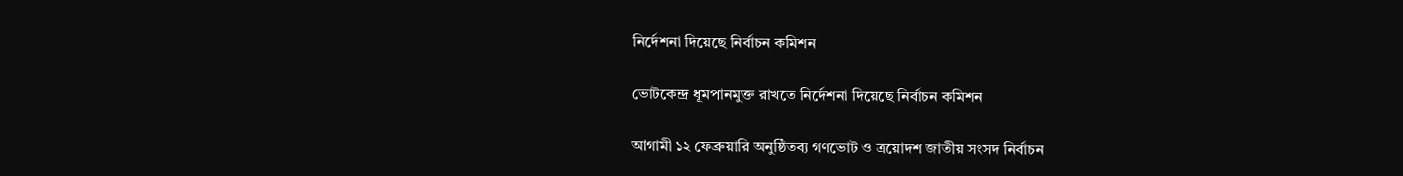নির্দেশনা দিয়েছে নির্বাচন কমিশন

ভোটকেন্দ্র ধূমপানমুক্ত রাখতে নির্দেশনা দিয়েছে নির্বাচন কমিশন

আগামী ১২ ফেব্রুয়ারি অনুষ্ঠিতব্য গণভোট ও ত্রয়োদশ জাতীয় সংসদ নির্বাচন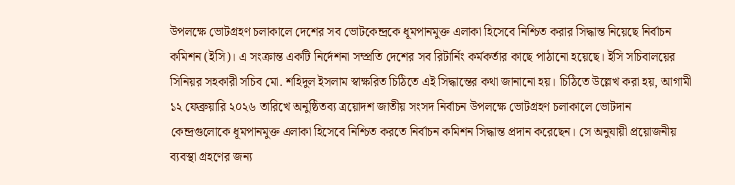উপলক্ষে ভোটগ্রহণ চলাকালে দেশের সব ভোটকেন্দ্রকে ধূমপানমুক্ত এলাকা হিসেবে নিশ্চিত করার সিদ্ধান্ত নিয়েছে নির্বাচন কমিশন (ইসি)। এ সংক্রান্ত একটি নির্দেশনা সম্প্রতি দেশের সব রিটার্নিং কর্মকর্তার কাছে পাঠানো হয়েছে। ইসি সচিবালয়ের সিনিয়র সহকারী সচিব মো. শহিদুল ইসলাম স্বাক্ষরিত চিঠিতে এই সিদ্ধান্তের কথা জানানো হয়। চিঠিতে উল্লেখ করা হয়, আগামী ১২ ফেব্রুয়ারি ২০২৬ তারিখে অনুষ্ঠিতব্য ত্রয়োদশ জাতীয় সংসদ নির্বাচন উপলক্ষে ভোটগ্রহণ চলাকালে ভোটদান কেন্দ্রগুলোকে ধূমপানমুক্ত এলাকা হিসেবে নিশ্চিত করতে নির্বাচন কমিশন সিদ্ধান্ত প্রদান করেছেন। সে অনুযায়ী প্রয়োজনীয় ব্যবস্থা গ্রহণের জন্য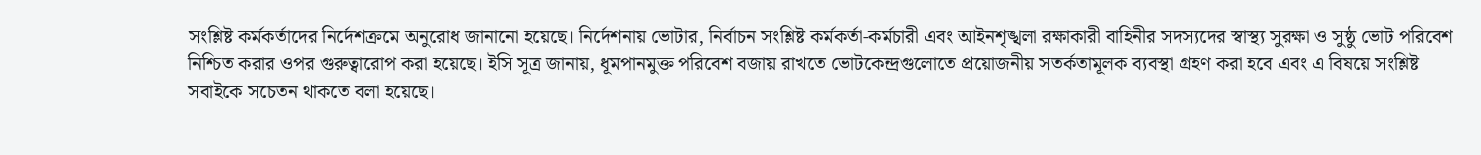সংশ্লিষ্ট কর্মকর্তাদের নির্দেশক্রমে অনুরোধ জানানো হয়েছে। নির্দেশনায় ভোটার, নির্বাচন সংশ্লিষ্ট কর্মকর্তা-কর্মচারী এবং আইনশৃঙ্খলা রক্ষাকারী বাহিনীর সদস্যদের স্বাস্থ্য সুরক্ষা ও সুষ্ঠু ভোট পরিবেশ নিশ্চিত করার ওপর গুরুত্বারোপ করা হয়েছে। ইসি সূত্র জানায়, ধূমপানমুক্ত পরিবেশ বজায় রাখতে ভোটকেন্দ্রগুলোতে প্রয়োজনীয় সতর্কতামূলক ব্যবস্থা গ্রহণ করা হবে এবং এ বিষয়ে সংশ্লিষ্ট সবাইকে সচেতন থাকতে বলা হয়েছে।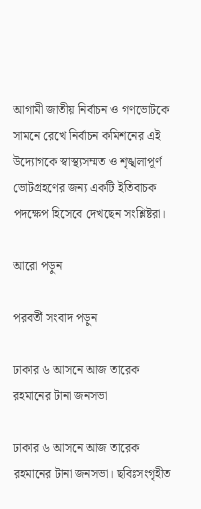আগামী জাতীয় নির্বাচন ও গণভোটকে সামনে রেখে নির্বাচন কমিশনের এই উদ্যোগকে স্বাস্থ্যসম্মত ও শৃঙ্খলাপূর্ণ ভোটগ্রহণের জন্য একটি ইতিবাচক পদক্ষেপ হিসেবে দেখছেন সংশ্লিষ্টরা।

আরো পড়ুন

পরবর্তী সংবাদ পড়ুন

ঢাকার ৬ আসনে আজ তারেক রহমানের টানা জনসভা

ঢাকার ৬ আসনে আজ তারেক রহমানের টানা জনসভা। ছবিঃসংগৃহীত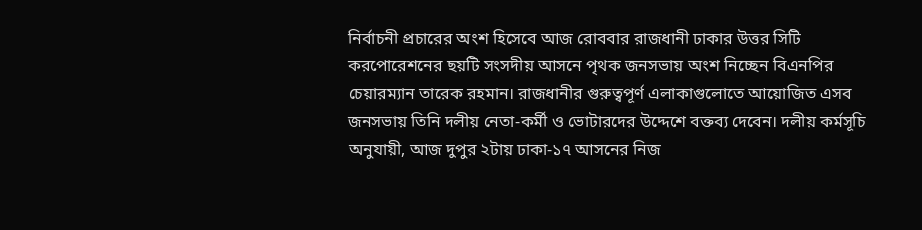নির্বাচনী প্রচারের অংশ হিসেবে আজ রোববার রাজধানী ঢাকার উত্তর সিটি করপোরেশনের ছয়টি সংসদীয় আসনে পৃথক জনসভায় অংশ নিচ্ছেন বিএনপির চেয়ারম্যান তারেক রহমান। রাজধানীর গুরুত্বপূর্ণ এলাকাগুলোতে আয়োজিত এসব জনসভায় তিনি দলীয় নেতা-কর্মী ও ভোটারদের উদ্দেশে বক্তব্য দেবেন। দলীয় কর্মসূচি অনুযায়ী, আজ দুপুর ২টায় ঢাকা-১৭ আসনের নিজ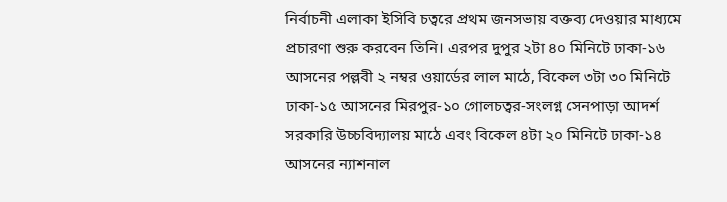নির্বাচনী এলাকা ইসিবি চত্বরে প্রথম জনসভায় বক্তব্য দেওয়ার মাধ্যমে প্রচারণা শুরু করবেন তিনি। এরপর দুপুর ২টা ৪০ মিনিটে ঢাকা-১৬ আসনের পল্লবী ২ নম্বর ওয়ার্ডের লাল মাঠে, বিকেল ৩টা ৩০ মিনিটে ঢাকা-১৫ আসনের মিরপুর-১০ গোলচত্বর-সংলগ্ন সেনপাড়া আদর্শ সরকারি উচ্চবিদ্যালয় মাঠে এবং বিকেল ৪টা ২০ মিনিটে ঢাকা-১৪ আসনের ন্যাশনাল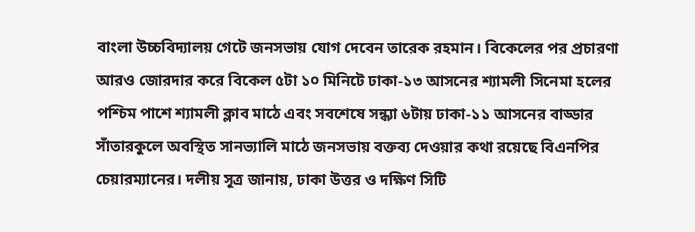বাংলা উচ্চবিদ্যালয় গেটে জনসভায় যোগ দেবেন তারেক রহমান। বিকেলের পর প্রচারণা আরও জোরদার করে বিকেল ৫টা ১০ মিনিটে ঢাকা-১৩ আসনের শ্যামলী সিনেমা হলের পশ্চিম পাশে শ্যামলী ক্লাব মাঠে এবং সবশেষে সন্ধ্যা ৬টায় ঢাকা-১১ আসনের বাড্ডার সাঁতারকুলে অবস্থিত সানভ্যালি মাঠে জনসভায় বক্তব্য দেওয়ার কথা রয়েছে বিএনপির চেয়ারম্যানের। দলীয় সূত্র জানায়, ঢাকা উত্তর ও দক্ষিণ সিটি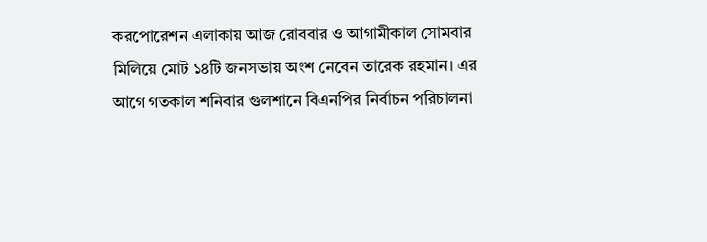করপোরেশন এলাকায় আজ রোববার ও আগামীকাল সোমবার মিলিয়ে মোট ১৪টি জনসভায় অংশ নেবেন তারেক রহমান। এর আগে গতকাল শনিবার গুলশানে বিএনপির নির্বাচন পরিচালনা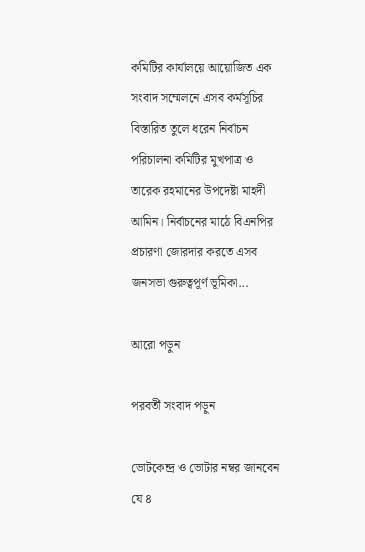কমিটির কার্যালয়ে আয়োজিত এক সংবাদ সম্মেলনে এসব কর্মসূচির বিস্তারিত তুলে ধরেন নির্বাচন পরিচালনা কমিটির মুখপাত্র ও তারেক রহমানের উপদেষ্টা মাহদী আমিন। নির্বাচনের মাঠে বিএনপির প্রচারণা জোরদার করতে এসব জনসভা গুরুত্বপূর্ণ ভূমিকা...

আরো পড়ুন

পরবর্তী সংবাদ পড়ুন

ভোটকেন্দ্র ও ভোটার নম্বর জানবেন যে ৪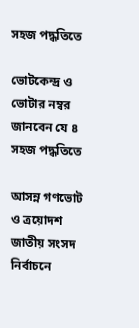সহজ পদ্ধতিতে

ভোটকেন্দ্র ও ভোটার নম্বর জানবেন যে ৪ সহজ পদ্ধতিতে

আসন্ন গণভোট ও ত্রয়োদশ জাতীয় সংসদ নির্বাচনে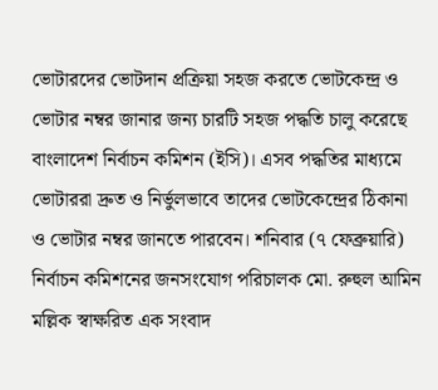ভোটারদের ভোটদান প্রক্রিয়া সহজ করতে ভোটকেন্দ্র ও ভোটার নম্বর জানার জন্য চারটি সহজ পদ্ধতি চালু করেছে বাংলাদেশ নির্বাচন কমিশন (ইসি)। এসব পদ্ধতির মাধ্যমে ভোটাররা দ্রুত ও নির্ভুলভাবে তাদের ভোটকেন্দ্রের ঠিকানা ও ভোটার নম্বর জানতে পারবেন। শনিবার (৭ ফেব্রুয়ারি) নির্বাচন কমিশনের জনসংযোগ পরিচালক মো. রুহুল আমিন মল্লিক স্বাক্ষরিত এক সংবাদ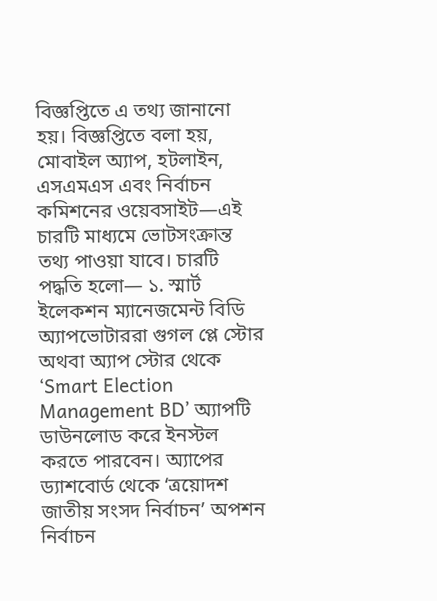বিজ্ঞপ্তিতে এ তথ্য জানানো হয়। বিজ্ঞপ্তিতে বলা হয়, মোবাইল অ্যাপ, হটলাইন, এসএমএস এবং নির্বাচন কমিশনের ওয়েবসাইট—এই চারটি মাধ্যমে ভোটসংক্রান্ত তথ্য পাওয়া যাবে। চারটি পদ্ধতি হলো— ১. স্মার্ট ইলেকশন ম্যানেজমেন্ট বিডি অ্যাপভোটাররা গুগল প্লে স্টোর অথবা অ্যাপ স্টোর থেকে ‘Smart Election Management BD’ অ্যাপটি ডাউনলোড করে ইনস্টল করতে পারবেন। অ্যাপের ড্যাশবোর্ড থেকে ‘ত্রয়োদশ জাতীয় সংসদ নির্বাচন’ অপশন নির্বাচন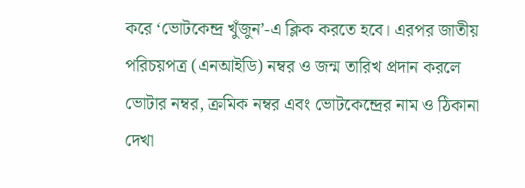করে ‘ভোটকেন্দ্র খুঁজুন’-এ ক্লিক করতে হবে। এরপর জাতীয় পরিচয়পত্র (এনআইডি) নম্বর ও জন্ম তারিখ প্রদান করলে ভোটার নম্বর, ক্রমিক নম্বর এবং ভোটকেন্দ্রের নাম ও ঠিকানা দেখা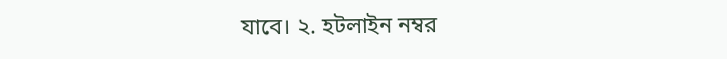যাবে। ২. হটলাইন নম্বর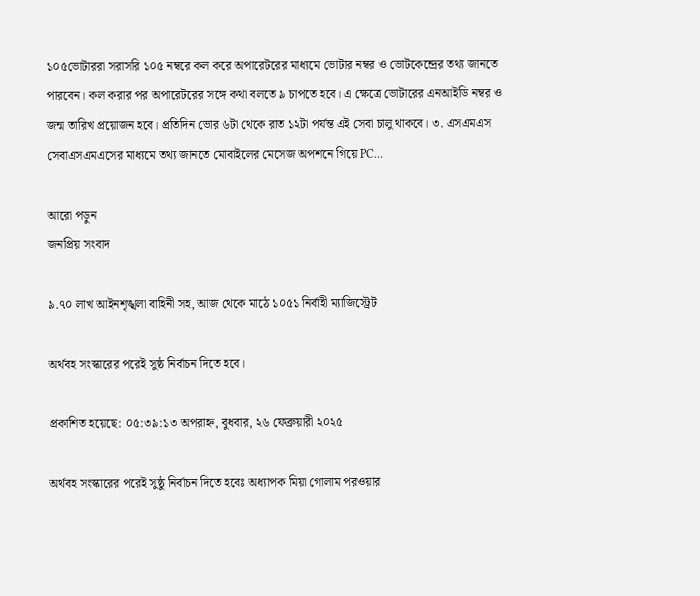১০৫ভোটাররা সরাসরি ১০৫ নম্বরে কল করে অপারেটরের মাধ্যমে ভোটার নম্বর ও ভোটকেন্দ্রের তথ্য জানতে পারবেন। কল করার পর অপারেটরের সঙ্গে কথা বলতে ৯ চাপতে হবে। এ ক্ষেত্রে ভোটারের এনআইডি নম্বর ও জন্ম তারিখ প্রয়োজন হবে। প্রতিদিন ভোর ৬টা থেকে রাত ১২টা পর্যন্ত এই সেবা চালু থাকবে। ৩. এসএমএস সেবাএসএমএসের মাধ্যমে তথ্য জানতে মোবাইলের মেসেজ অপশনে গিয়ে PC...

আরো পড়ুন
জনপ্রিয় সংবাদ

৯.৭০ লাখ আইনশৃঙ্খলা বাহিনী সহ, আজ থেকে মাঠে ১০৫১ নির্বাহী ম্যাজিস্ট্রেট

অর্থবহ সংস্কারের পরেই সুষ্ঠ নির্বাচন দিতে হবে।

প্রকাশিত হয়েছে: ০৫:৩৯:১৩ অপরাহ্ন, বুধবার, ২৬ ফেব্রুয়ারী ২০২৫

অর্থবহ সংস্কারের পরেই সুষ্ঠু নির্বাচন দিতে হবেঃ অধ্যাপক মিয়া গোলাম পরওয়ার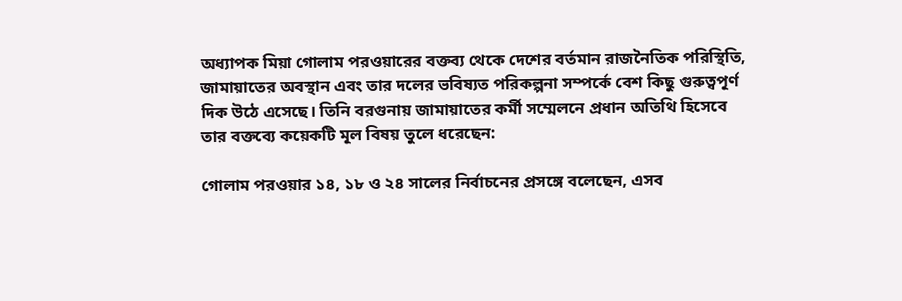অধ্যাপক মিয়া গোলাম পরওয়ারের বক্তব্য থেকে দেশের বর্তমান রাজনৈতিক পরিস্থিতি, জামায়াতের অবস্থান এবং তার দলের ভবিষ্যত পরিকল্পনা সম্পর্কে বেশ কিছু গুরুত্বপূর্ণ দিক উঠে এসেছে। তিনি বরগুনায় জামায়াতের কর্মী সম্মেলনে প্রধান অতিথি হিসেবে তার বক্তব্যে কয়েকটি মূল বিষয় তুলে ধরেছেন:

গোলাম পরওয়ার ১৪, ১৮ ও ২৪ সালের নির্বাচনের প্রসঙ্গে বলেছেন, এসব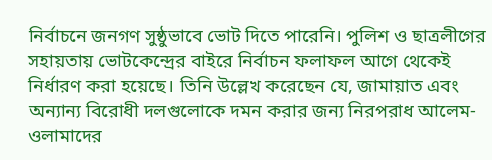নির্বাচনে জনগণ সুষ্ঠুভাবে ভোট দিতে পারেনি। পুলিশ ও ছাত্রলীগের সহায়তায় ভোটকেন্দ্রের বাইরে নির্বাচন ফলাফল আগে থেকেই নির্ধারণ করা হয়েছে। তিনি উল্লেখ করেছেন যে, জামায়াত এবং অন্যান্য বিরোধী দলগুলোকে দমন করার জন্য নিরপরাধ আলেম-ওলামাদের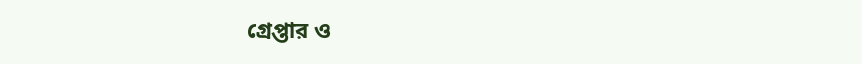গ্রেপ্তার ও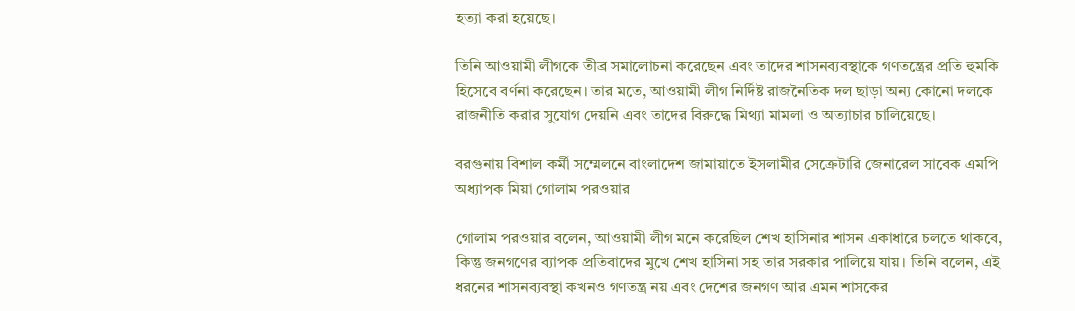হত্যা করা হয়েছে।

তিনি আওয়ামী লীগকে তীব্র সমালোচনা করেছেন এবং তাদের শাসনব্যবস্থাকে গণতন্ত্রের প্রতি হুমকি হিসেবে বর্ণনা করেছেন। তার মতে, আওয়ামী লীগ নির্দিষ্ট রাজনৈতিক দল ছাড়া অন্য কোনো দলকে রাজনীতি করার সুযোগ দেয়নি এবং তাদের বিরুদ্ধে মিথ্যা মামলা ও অত্যাচার চালিয়েছে।

বরগুনায় বিশাল কর্মী সম্মেলনে বাংলাদেশ জামায়াতে ইসলামীর সেক্রেটারি জেনারেল সাবেক এমপি অধ্যাপক মিয়া গোলাম পরওয়ার

গোলাম পরওয়ার বলেন, আওয়ামী লীগ মনে করেছিল শেখ হাসিনার শাসন একাধারে চলতে থাকবে, কিন্তু জনগণের ব্যাপক প্রতিবাদের মুখে শেখ হাসিনা সহ তার সরকার পালিয়ে যায়। তিনি বলেন, এই ধরনের শাসনব্যবস্থা কখনও গণতন্ত্র নয় এবং দেশের জনগণ আর এমন শাসকের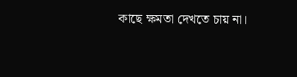কাছে ক্ষমতা দেখতে চায় না।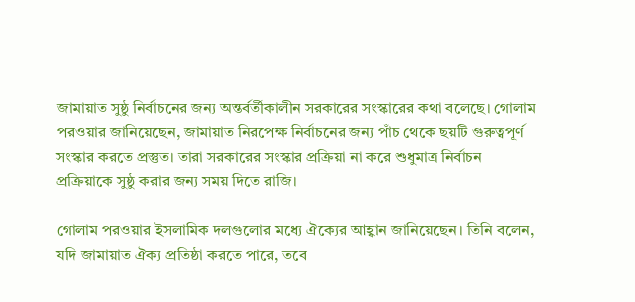জামায়াত সুষ্ঠু নির্বাচনের জন্য অন্তর্বর্তীকালীন সরকারের সংস্কারের কথা বলেছে। গোলাম পরওয়ার জানিয়েছেন, জামায়াত নিরপেক্ষ নির্বাচনের জন্য পাঁচ থেকে ছয়টি গুরুত্বপূর্ণ সংস্কার করতে প্রস্তুত। তারা সরকারের সংস্কার প্রক্রিয়া না করে শুধুমাত্র নির্বাচন প্রক্রিয়াকে সুষ্ঠু করার জন্য সময় দিতে রাজি।

গোলাম পরওয়ার ইসলামিক দলগুলোর মধ্যে ঐক্যের আহ্বান জানিয়েছেন। তিনি বলেন, যদি জামায়াত ঐক্য প্রতিষ্ঠা করতে পারে, তবে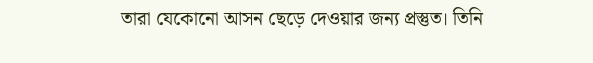তারা যেকোনো আসন ছেড়ে দেওয়ার জন্য প্রস্তুত। তিনি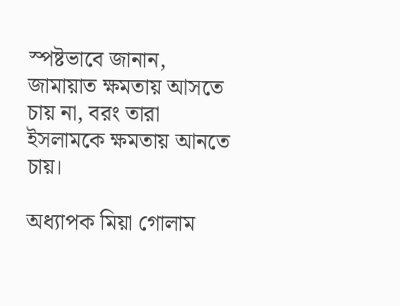স্পষ্টভাবে জানান, জামায়াত ক্ষমতায় আসতে চায় না, বরং তারা ইসলামকে ক্ষমতায় আনতে চায়।

অধ্যাপক মিয়া গোলাম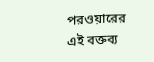পরওয়ারের এই বক্তব্য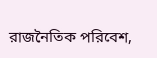রাজনৈতিক পরিবেশ,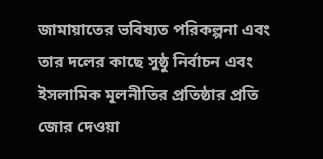জামায়াতের ভবিষ্যত পরিকল্পনা এবং তার দলের কাছে সুষ্ঠু নির্বাচন এবং ইসলামিক মূলনীতির প্রতিষ্ঠার প্রতি জোর দেওয়া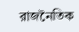রাজনৈতিক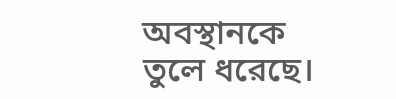অবস্থানকে তুলে ধরেছে।